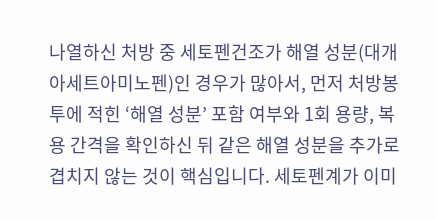나열하신 처방 중 세토펜건조가 해열 성분(대개 아세트아미노펜)인 경우가 많아서, 먼저 처방봉투에 적힌 ‘해열 성분’ 포함 여부와 1회 용량, 복용 간격을 확인하신 뒤 같은 해열 성분을 추가로 겹치지 않는 것이 핵심입니다. 세토펜계가 이미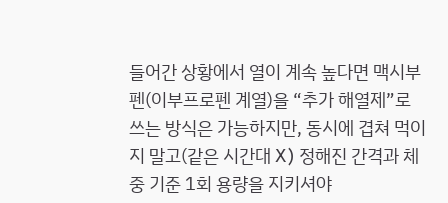들어간 상황에서 열이 계속 높다면 맥시부펜(이부프로펜 계열)을 “추가 해열제”로 쓰는 방식은 가능하지만, 동시에 겹쳐 먹이지 말고(같은 시간대 X) 정해진 간격과 체중 기준 1회 용량을 지키셔야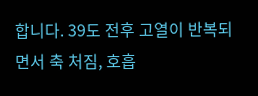합니다. 39도 전후 고열이 반복되면서 축 처짐, 호흡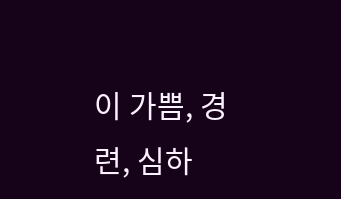이 가쁨, 경련, 심하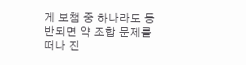게 보챔 중 하나라도 동반되면 약 조합 문제를 떠나 진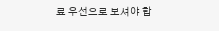료 우선으로 보셔야 합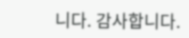니다. 감사합니다.